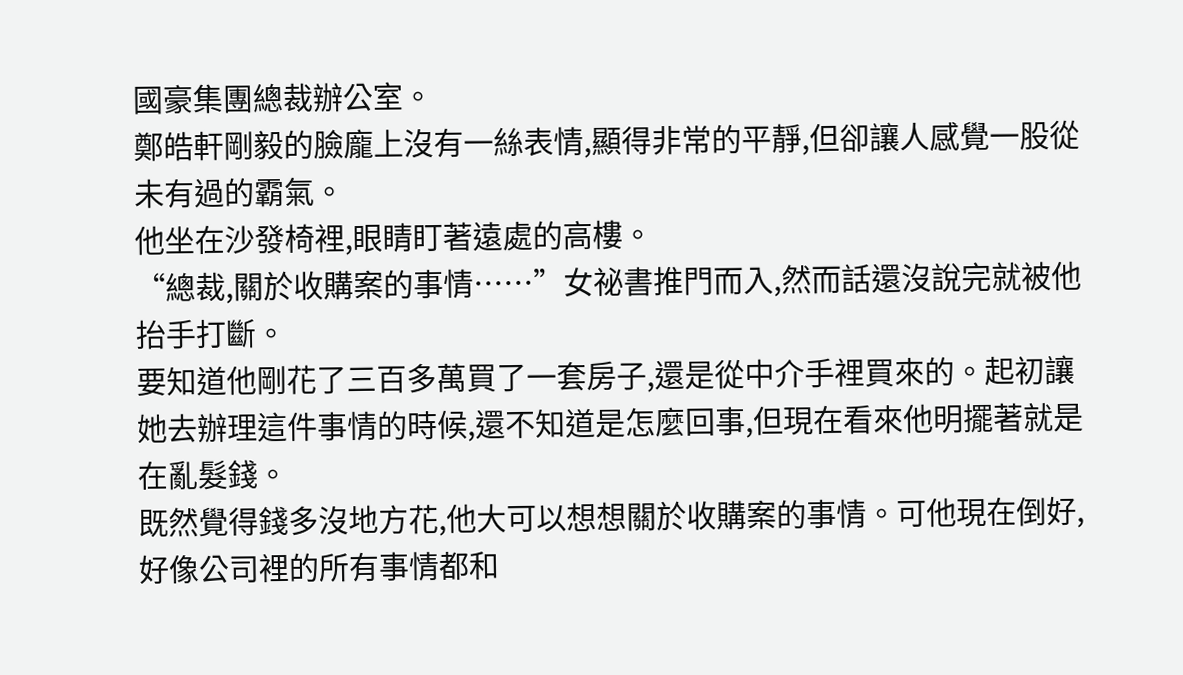國豪集團總裁辦公室。
鄭皓軒剛毅的臉龐上沒有一絲表情,顯得非常的平靜,但卻讓人感覺一股從未有過的霸氣。
他坐在沙發椅裡,眼睛盯著遠處的高樓。
“總裁,關於收購案的事情……”女祕書推門而入,然而話還沒說完就被他抬手打斷。
要知道他剛花了三百多萬買了一套房子,還是從中介手裡買來的。起初讓她去辦理這件事情的時候,還不知道是怎麼回事,但現在看來他明擺著就是在亂髮錢。
既然覺得錢多沒地方花,他大可以想想關於收購案的事情。可他現在倒好,好像公司裡的所有事情都和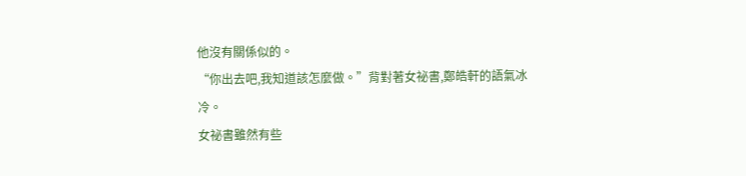他沒有關係似的。
“你出去吧,我知道該怎麼做。”背對著女祕書,鄭皓軒的語氣冰冷。
女祕書雖然有些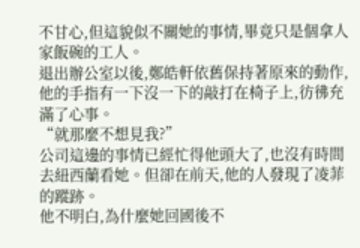不甘心,但這貌似不關她的事情,畢竟只是個拿人家飯碗的工人。
退出辦公室以後,鄭皓軒依舊保持著原來的動作,他的手指有一下沒一下的敲打在椅子上,彷彿充滿了心事。
“就那麼不想見我?”
公司這邊的事情已經忙得他頭大了,也沒有時間去紐西蘭看她。但卻在前天,他的人發現了凌菲的蹤跡。
他不明白,為什麼她回國後不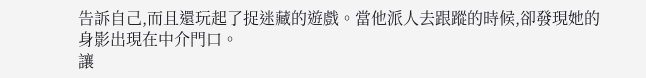告訴自己,而且還玩起了捉迷藏的遊戲。當他派人去跟蹤的時候,卻發現她的身影出現在中介門口。
讓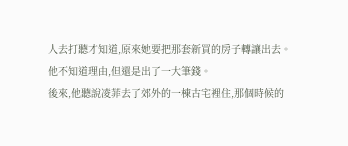人去打聽才知道,原來她要把那套新買的房子轉讓出去。
他不知道理由,但還是出了一大筆錢。
後來,他聽說凌菲去了郊外的一棟古宅裡住,那個時候的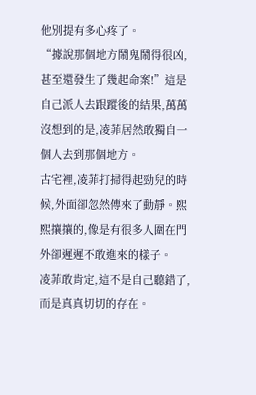他別提有多心疼了。
“據說那個地方鬧鬼鬧得很凶,甚至還發生了幾起命案!”這是自己派人去跟蹤後的結果,萬萬沒想到的是,凌菲居然敢獨自一個人去到那個地方。
古宅裡,凌菲打掃得起勁兒的時候,外面卻忽然傳來了動靜。熙熙攘攘的,像是有很多人圍在門外卻遲遲不敢進來的樣子。
凌菲敢肯定,這不是自己聽錯了,而是真真切切的存在。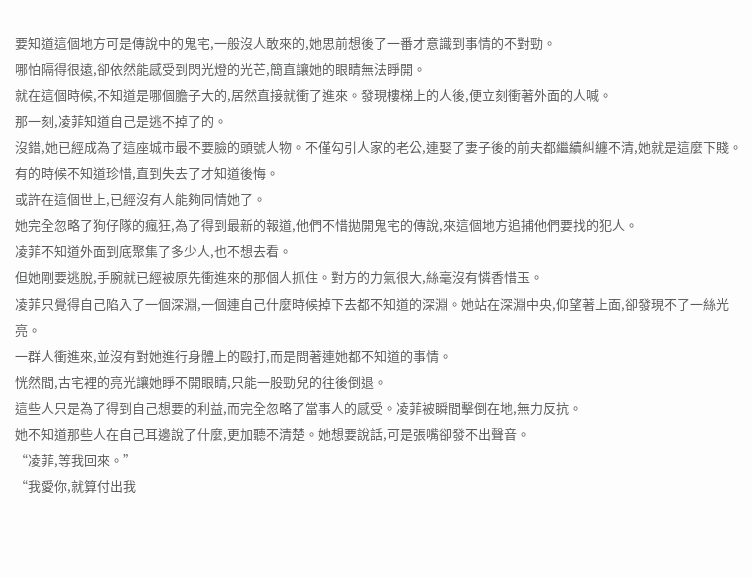要知道這個地方可是傳說中的鬼宅,一般沒人敢來的,她思前想後了一番才意識到事情的不對勁。
哪怕隔得很遠,卻依然能感受到閃光燈的光芒,簡直讓她的眼睛無法睜開。
就在這個時候,不知道是哪個膽子大的,居然直接就衝了進來。發現樓梯上的人後,便立刻衝著外面的人喊。
那一刻,凌菲知道自己是逃不掉了的。
沒錯,她已經成為了這座城市最不要臉的頭號人物。不僅勾引人家的老公,連娶了妻子後的前夫都繼續糾纏不清,她就是這麼下賤。
有的時候不知道珍惜,直到失去了才知道後悔。
或許在這個世上,已經沒有人能夠同情她了。
她完全忽略了狗仔隊的瘋狂,為了得到最新的報道,他們不惜拋開鬼宅的傳說,來這個地方追捕他們要找的犯人。
凌菲不知道外面到底聚集了多少人,也不想去看。
但她剛要逃脫,手腕就已經被原先衝進來的那個人抓住。對方的力氣很大,絲毫沒有憐香惜玉。
凌菲只覺得自己陷入了一個深淵,一個連自己什麼時候掉下去都不知道的深淵。她站在深淵中央,仰望著上面,卻發現不了一絲光亮。
一群人衝進來,並沒有對她進行身體上的毆打,而是問著連她都不知道的事情。
恍然間,古宅裡的亮光讓她睜不開眼睛,只能一股勁兒的往後倒退。
這些人只是為了得到自己想要的利益,而完全忽略了當事人的感受。凌菲被瞬間擊倒在地,無力反抗。
她不知道那些人在自己耳邊說了什麼,更加聽不清楚。她想要說話,可是張嘴卻發不出聲音。
“凌菲,等我回來。”
“我愛你,就算付出我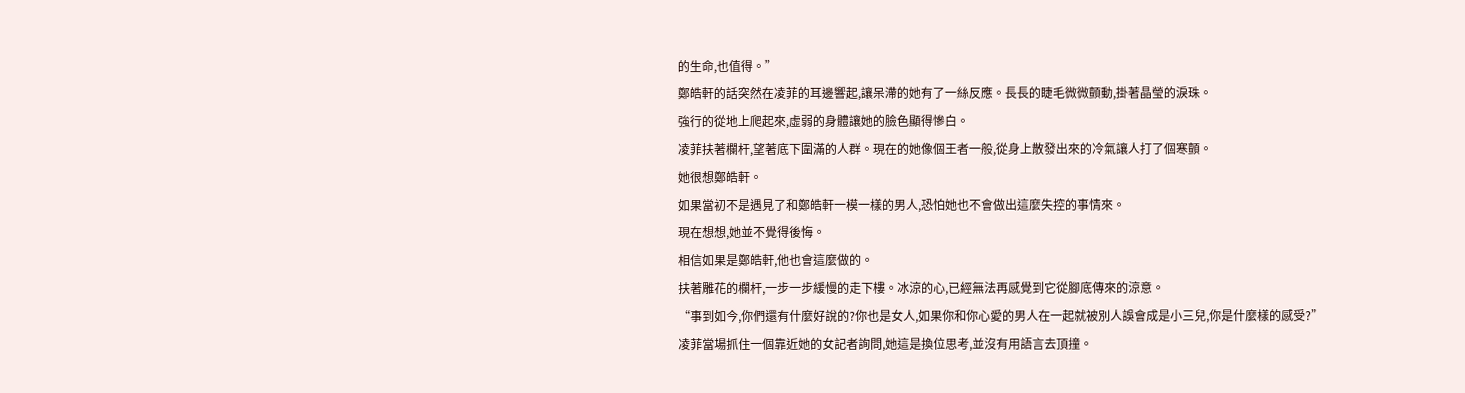的生命,也值得。”
鄭皓軒的話突然在凌菲的耳邊響起,讓呆滯的她有了一絲反應。長長的睫毛微微顫動,掛著晶瑩的淚珠。
強行的從地上爬起來,虛弱的身體讓她的臉色顯得慘白。
凌菲扶著欄杆,望著底下圍滿的人群。現在的她像個王者一般,從身上散發出來的冷氣讓人打了個寒顫。
她很想鄭皓軒。
如果當初不是遇見了和鄭皓軒一模一樣的男人,恐怕她也不會做出這麼失控的事情來。
現在想想,她並不覺得後悔。
相信如果是鄭皓軒,他也會這麼做的。
扶著雕花的欄杆,一步一步緩慢的走下樓。冰涼的心,已經無法再感覺到它從腳底傳來的涼意。
“事到如今,你們還有什麼好說的?你也是女人,如果你和你心愛的男人在一起就被別人誤會成是小三兒,你是什麼樣的感受?”
凌菲當場抓住一個靠近她的女記者詢問,她這是換位思考,並沒有用語言去頂撞。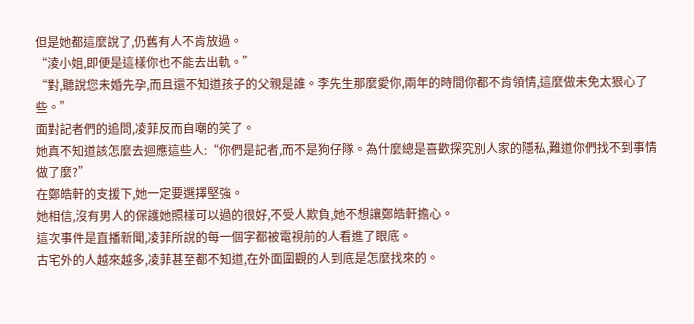但是她都這麼說了,仍舊有人不肯放過。
“淩小姐,即便是這樣你也不能去出軌。”
“對,聽說您未婚先孕,而且還不知道孩子的父親是誰。李先生那麼愛你,兩年的時間你都不肯領情,這麼做未免太狠心了些。”
面對記者們的追問,凌菲反而自嘲的笑了。
她真不知道該怎麼去迴應這些人:“你們是記者,而不是狗仔隊。為什麼總是喜歡探究別人家的隱私,難道你們找不到事情做了麼?”
在鄭皓軒的支援下,她一定要選擇堅強。
她相信,沒有男人的保護她照樣可以過的很好,不受人欺負,她不想讓鄭皓軒擔心。
這次事件是直播新聞,凌菲所說的每一個字都被電視前的人看進了眼底。
古宅外的人越來越多,凌菲甚至都不知道,在外面圍觀的人到底是怎麼找來的。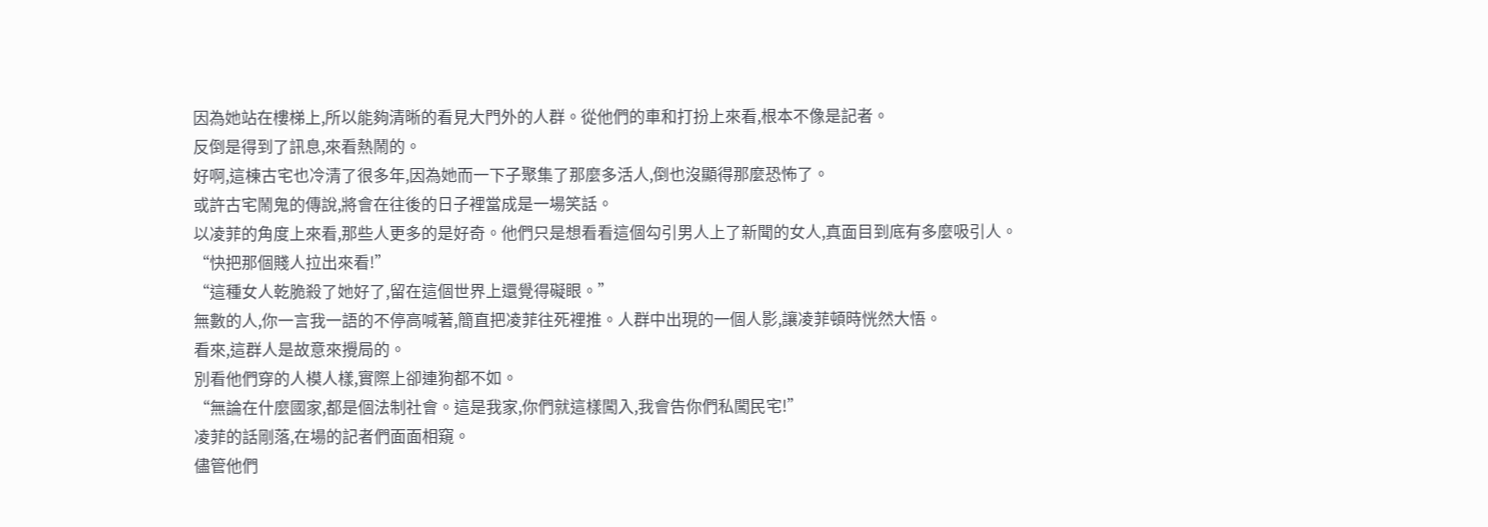因為她站在樓梯上,所以能夠清晰的看見大門外的人群。從他們的車和打扮上來看,根本不像是記者。
反倒是得到了訊息,來看熱鬧的。
好啊,這棟古宅也冷清了很多年,因為她而一下子聚集了那麼多活人,倒也沒顯得那麼恐怖了。
或許古宅鬧鬼的傳說,將會在往後的日子裡當成是一場笑話。
以凌菲的角度上來看,那些人更多的是好奇。他們只是想看看這個勾引男人上了新聞的女人,真面目到底有多麼吸引人。
“快把那個賤人拉出來看!”
“這種女人乾脆殺了她好了,留在這個世界上還覺得礙眼。”
無數的人,你一言我一語的不停高喊著,簡直把凌菲往死裡推。人群中出現的一個人影,讓凌菲頓時恍然大悟。
看來,這群人是故意來攪局的。
別看他們穿的人模人樣,實際上卻連狗都不如。
“無論在什麼國家,都是個法制社會。這是我家,你們就這樣闖入,我會告你們私闖民宅!”
凌菲的話剛落,在場的記者們面面相窺。
儘管他們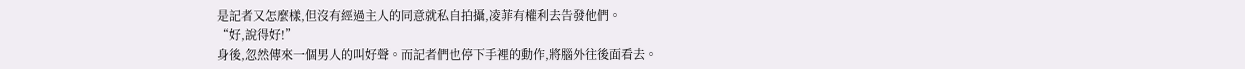是記者又怎麼樣,但沒有經過主人的同意就私自拍攝,凌菲有權利去告發他們。
“好,說得好!”
身後,忽然傳來一個男人的叫好聲。而記者們也停下手裡的動作,將腦外往後面看去。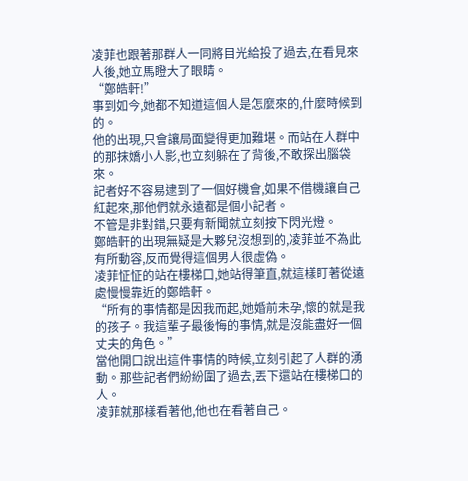凌菲也跟著那群人一同將目光給投了過去,在看見來人後,她立馬瞪大了眼睛。
“鄭皓軒!”
事到如今,她都不知道這個人是怎麼來的,什麼時候到的。
他的出現,只會讓局面變得更加難堪。而站在人群中的那抹嬌小人影,也立刻躲在了背後,不敢探出腦袋來。
記者好不容易逮到了一個好機會,如果不借機讓自己紅起來,那他們就永遠都是個小記者。
不管是非對錯,只要有新聞就立刻按下閃光燈。
鄭皓軒的出現無疑是大夥兒沒想到的,凌菲並不為此有所動容,反而覺得這個男人很虛偽。
凌菲怔怔的站在樓梯口,她站得筆直,就這樣盯著從遠處慢慢靠近的鄭皓軒。
“所有的事情都是因我而起,她婚前未孕,懷的就是我的孩子。我這輩子最後悔的事情,就是沒能盡好一個丈夫的角色。”
當他開口說出這件事情的時候,立刻引起了人群的湧動。那些記者們紛紛圍了過去,丟下還站在樓梯口的人。
凌菲就那樣看著他,他也在看著自己。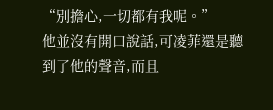“別擔心,一切都有我呢。”
他並沒有開口說話,可凌菲還是聽到了他的聲音,而且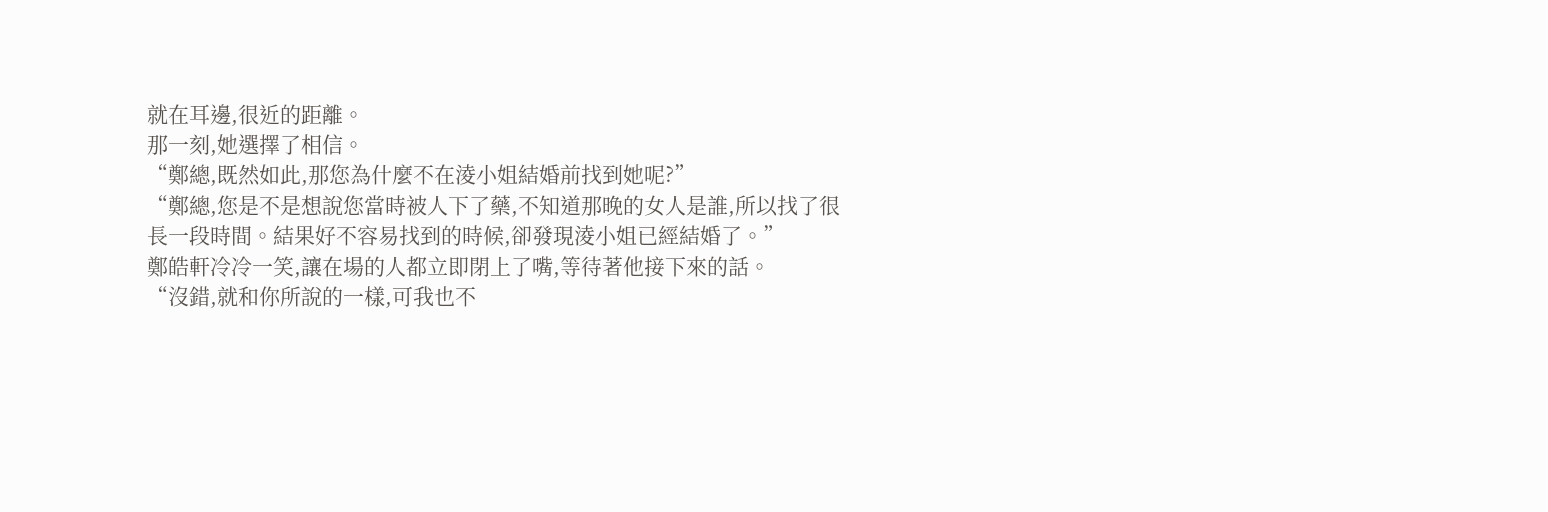就在耳邊,很近的距離。
那一刻,她選擇了相信。
“鄭總,既然如此,那您為什麼不在淩小姐結婚前找到她呢?”
“鄭總,您是不是想說您當時被人下了藥,不知道那晚的女人是誰,所以找了很長一段時間。結果好不容易找到的時候,卻發現淩小姐已經結婚了。”
鄭皓軒冷冷一笑,讓在場的人都立即閉上了嘴,等待著他接下來的話。
“沒錯,就和你所說的一樣,可我也不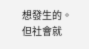想發生的。但社會就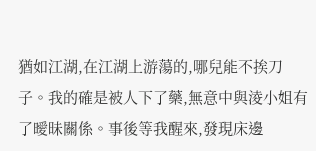猶如江湖,在江湖上游蕩的,哪兒能不挨刀子。我的確是被人下了藥,無意中與淩小姐有了曖昧關係。事後等我醒來,發現床邊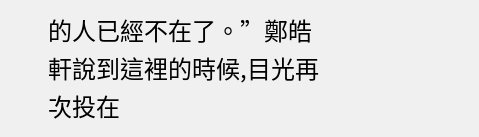的人已經不在了。”鄭皓軒說到這裡的時候,目光再次投在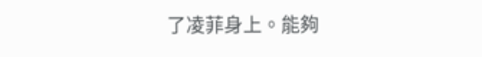了凌菲身上。能夠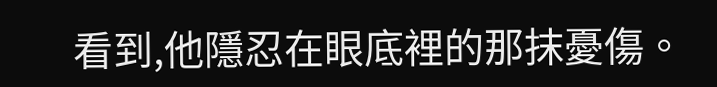看到,他隱忍在眼底裡的那抹憂傷。